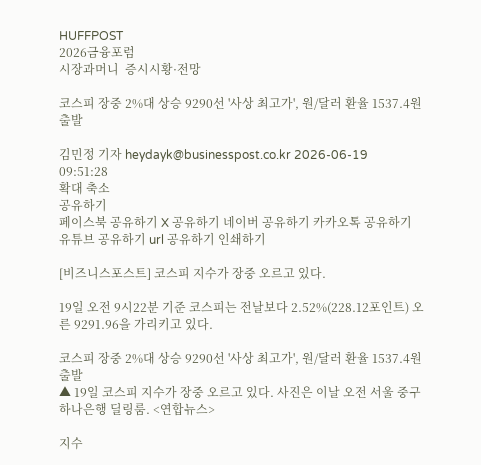HUFFPOST
2026금융포럼
시장과머니  증시시황·전망

코스피 장중 2%대 상승 9290선 '사상 최고가', 원/달러 환율 1537.4원 출발

김민정 기자 heydayk@businesspost.co.kr 2026-06-19 09:51:28
확대 축소
공유하기
페이스북 공유하기 X 공유하기 네이버 공유하기 카카오톡 공유하기 유튜브 공유하기 url 공유하기 인쇄하기

[비즈니스포스트] 코스피 지수가 장중 오르고 있다.

19일 오전 9시22분 기준 코스피는 전날보다 2.52%(228.12포인트) 오른 9291.96을 가리키고 있다.

코스피 장중 2%대 상승 9290선 '사상 최고가', 원/달러 환율 1537.4원 출발
▲ 19일 코스피 지수가 장중 오르고 있다. 사진은 이날 오전 서울 중구 하나은행 딜링룸. <연합뉴스>

지수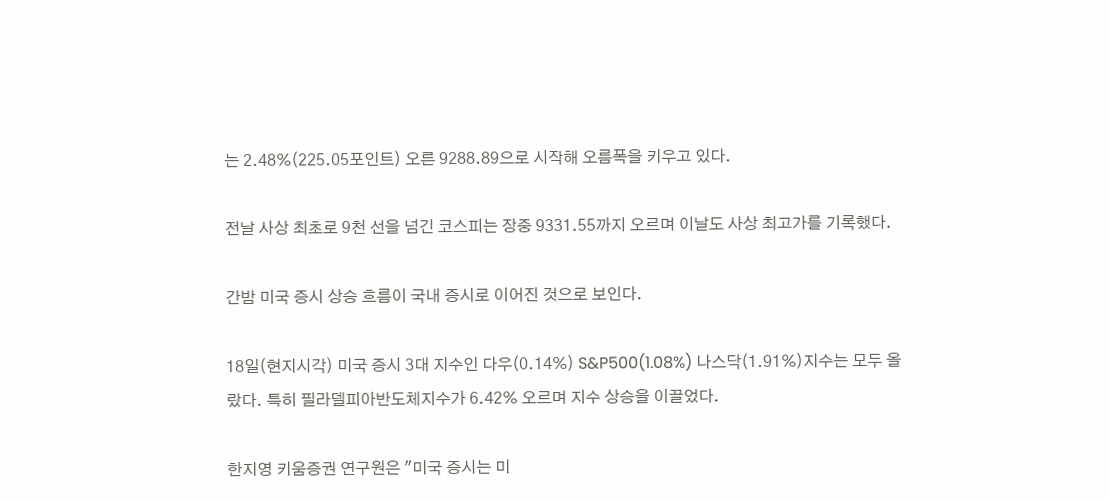는 2.48%(225.05포인트) 오른 9288.89으로 시작해 오름폭을 키우고 있다.

전날 사상 최초로 9천 선을 넘긴 코스피는 장중 9331.55까지 오르며 이날도 사상 최고가를 기록했다.

간밤 미국 증시 상승 흐름이 국내 증시로 이어진 것으로 보인다.

18일(현지시각) 미국 증시 3대 지수인 다우(0.14%) S&P500(1.08%) 나스닥(1.91%)지수는 모두 올랐다. 특히 필라델피아반도체지수가 6.42% 오르며 지수 상승을 이끌었다.

한지영 키움증권 연구원은 "미국 증시는 미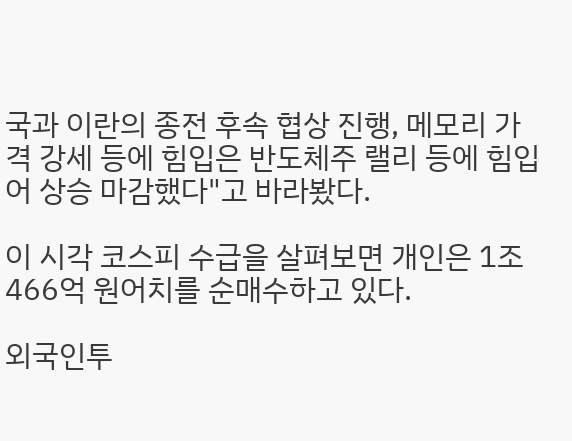국과 이란의 종전 후속 협상 진행, 메모리 가격 강세 등에 힘입은 반도체주 랠리 등에 힘입어 상승 마감했다"고 바라봤다.

이 시각 코스피 수급을 살펴보면 개인은 1조466억 원어치를 순매수하고 있다.

외국인투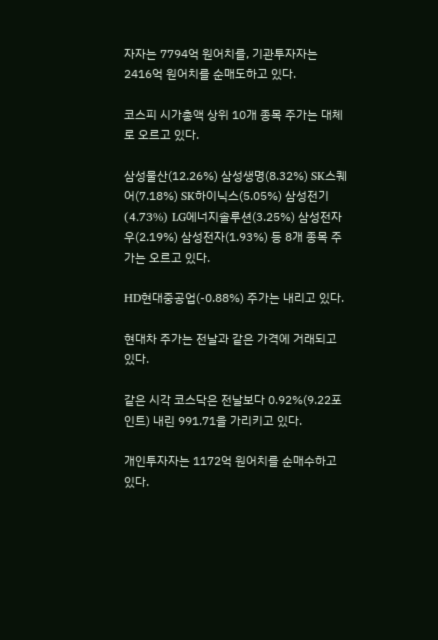자자는 7794억 원어치를, 기관투자자는 2416억 원어치를 순매도하고 있다.

코스피 시가총액 상위 10개 종목 주가는 대체로 오르고 있다.

삼성물산(12.26%) 삼성생명(8.32%) SK스퀘어(7.18%) SK하이닉스(5.05%) 삼성전기(4.73%) LG에너지솔루션(3.25%) 삼성전자우(2.19%) 삼성전자(1.93%) 등 8개 종목 주가는 오르고 있다.

HD현대중공업(-0.88%) 주가는 내리고 있다.

현대차 주가는 전날과 같은 가격에 거래되고 있다.

같은 시각 코스닥은 전날보다 0.92%(9.22포인트) 내린 991.71을 가리키고 있다.

개인투자자는 1172억 원어치를 순매수하고 있다.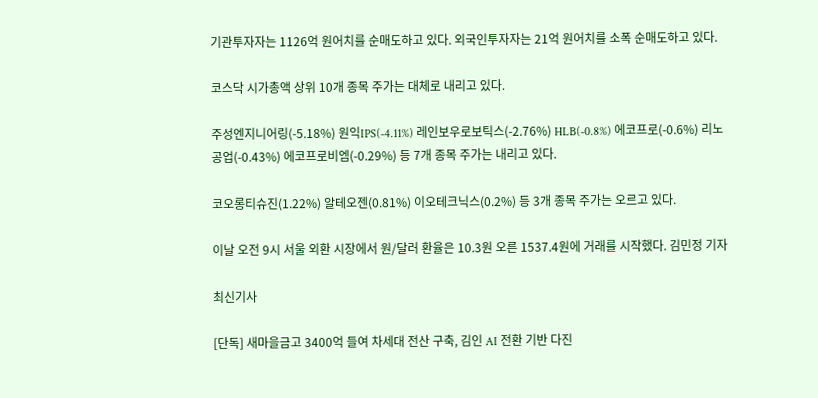기관투자자는 1126억 원어치를 순매도하고 있다. 외국인투자자는 21억 원어치를 소폭 순매도하고 있다.

코스닥 시가총액 상위 10개 종목 주가는 대체로 내리고 있다.

주성엔지니어링(-5.18%) 원익IPS(-4.11%) 레인보우로보틱스(-2.76%) HLB(-0.8%) 에코프로(-0.6%) 리노공업(-0.43%) 에코프로비엠(-0.29%) 등 7개 종목 주가는 내리고 있다.

코오롱티슈진(1.22%) 알테오젠(0.81%) 이오테크닉스(0.2%) 등 3개 종목 주가는 오르고 있다.

이날 오전 9시 서울 외환 시장에서 원/달러 환율은 10.3원 오른 1537.4원에 거래를 시작했다. 김민정 기자

최신기사

[단독] 새마을금고 3400억 들여 차세대 전산 구축, 김인 AI 전환 기반 다진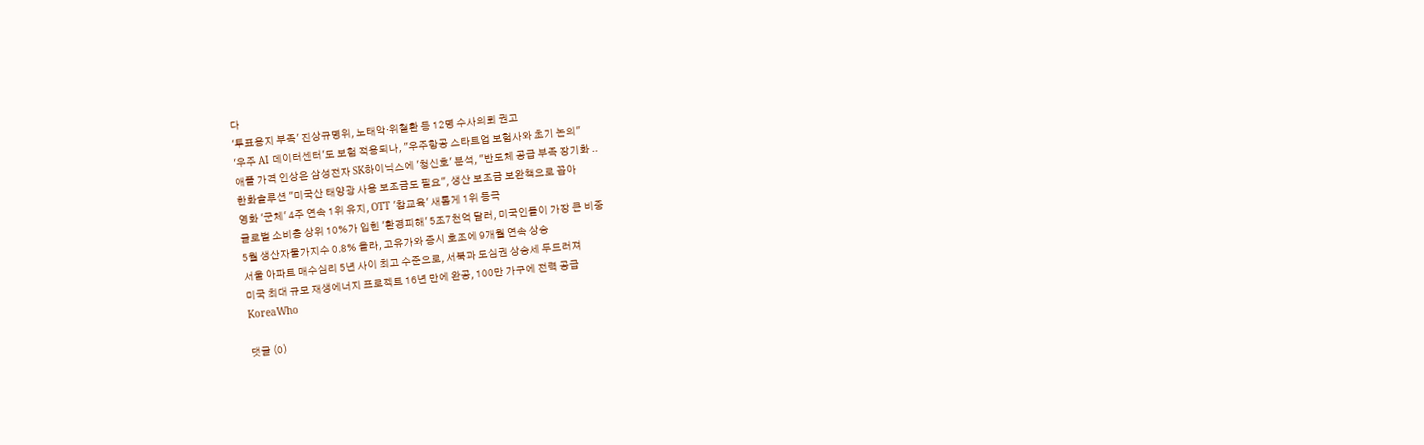다
'투표용지 부족' 진상규명위, 노태악·위철환 등 12명 수사의뢰 권고
'우주 AI 데이터센터'도 보험 적용되나, "우주항공 스타트업 보험사와 초기 논의"
애플 가격 인상은 삼성전자 SK하이닉스에 '청신호' 분석, "반도체 공급 부족 장기화 ..
한화솔루션 "미국산 태양광 사용 보조금도 필요", 생산 보조금 보완책으로 꼽아
영화 '군체' 4주 연속 1위 유지, OTT '참교육' 새롭게 1위 등극
글로벌 소비층 상위 10%가 입힌 '환경피해' 5조7천억 달러, 미국인들이 가장 큰 비중
5월 생산자물가지수 0.8% 올라, 고유가와 증시 호조에 9개월 연속 상승
서울 아파트 매수심리 5년 사이 최고 수준으로, 서북과 도심권 상승세 두드러져
미국 최대 규모 재생에너지 프로젝트 16년 만에 완공, 100만 가구에 전력 공급
KoreaWho

댓글 (0)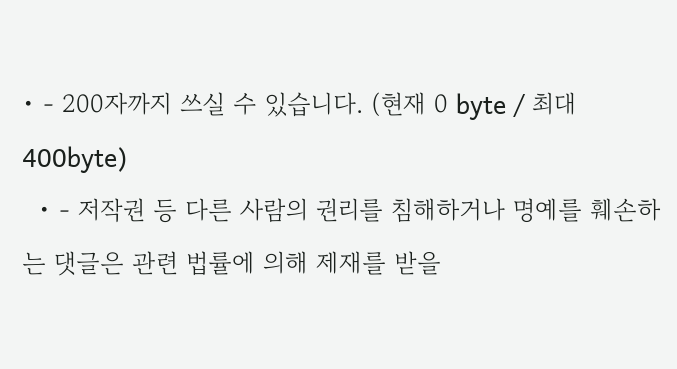• - 200자까지 쓰실 수 있습니다. (현재 0 byte / 최대 400byte)
  • - 저작권 등 다른 사람의 권리를 침해하거나 명예를 훼손하는 댓글은 관련 법률에 의해 제재를 받을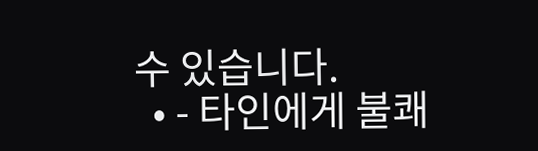수 있습니다.
  • - 타인에게 불쾌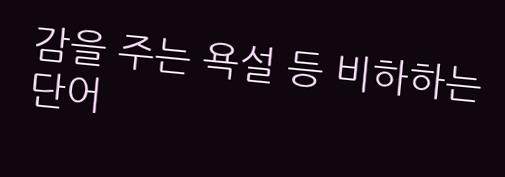감을 주는 욕설 등 비하하는 단어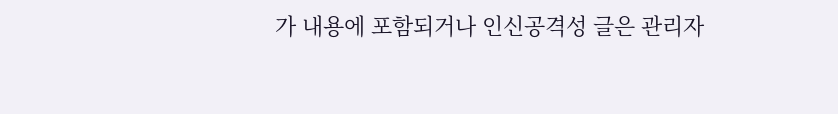가 내용에 포함되거나 인신공격성 글은 관리자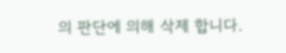의 판단에 의해 삭제 합니다.